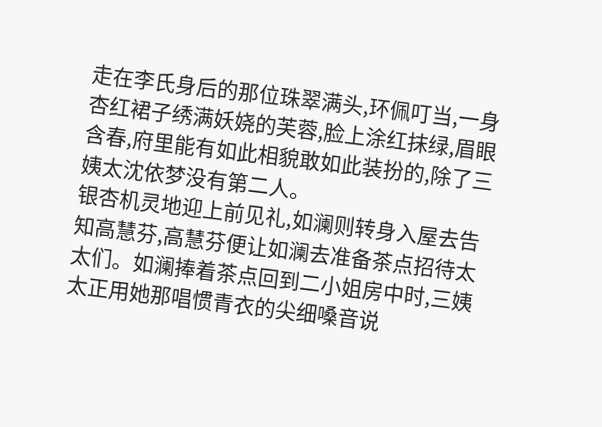走在李氏身后的那位珠翠满头,环佩叮当,一身杏红裙子绣满妖娆的芙蓉,脸上涂红抹绿,眉眼含春,府里能有如此相貌敢如此装扮的,除了三姨太沈依梦没有第二人。
银杏机灵地迎上前见礼,如澜则转身入屋去告知高慧芬,高慧芬便让如澜去准备茶点招待太太们。如澜捧着茶点回到二小姐房中时,三姨太正用她那唱惯青衣的尖细嗓音说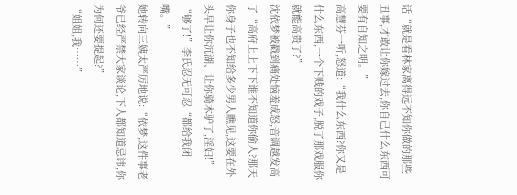话“就是看林家离得远不知你做的那些丑事,才敢让你嫁过去,你自己什么东西可要有自知之明。”
高慧芬一听,怒道:“我什么东西?你又是什么东西,一个下贱的戏子,脱了那戏服你就能高贵了?”
沈依梦被戳到痛处恼羞成怒,音调越发高了“高府上上下下谁不知道你偷人?那天你身子也不知给多少男人瞧见,这要在外头早让你沉湖、让你骑木驴了,淫妇!”
“够了!”李氏忍无可忍“都给我闭嘴。”
她转向三姨太严厉地说:“依梦,这件事老爷已经严禁大家谈论,下人都知道忌讳,你为何还要提起?”
“姐姐,我……”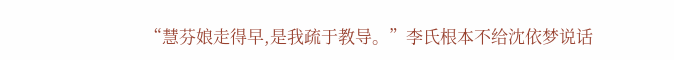“慧芬娘走得早,是我疏于教导。”李氏根本不给沈依梦说话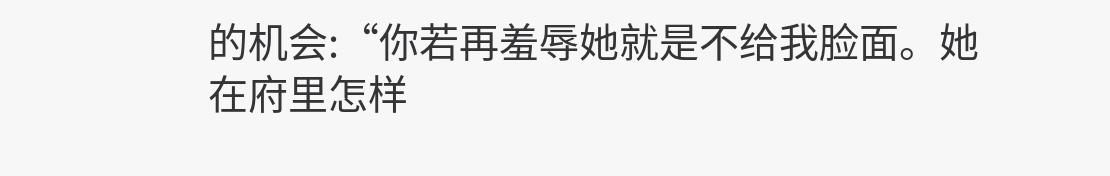的机会:“你若再羞辱她就是不给我脸面。她在府里怎样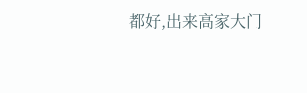都好,出来高家大门